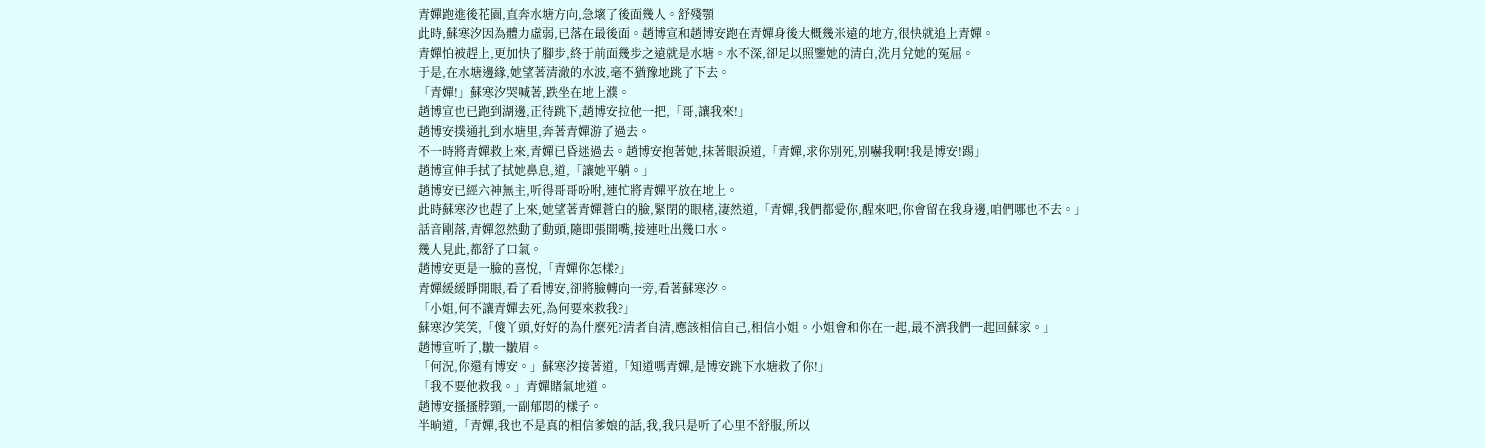青嬋跑進後花園,直奔水塘方向,急壞了後面幾人。舒殘顎
此時,蘇寒汐因為體力虛弱,已落在最後面。趙博宣和趙博安跑在青嬋身後大概幾米遠的地方,很快就追上青嬋。
青嬋怕被趕上,更加快了腳步,終于前面幾步之遠就是水塘。水不深,卻足以照鑒她的清白,洗月兌她的冤屈。
于是,在水塘邊緣,她望著清澈的水波,毫不猶豫地跳了下去。
「青嬋!」蘇寒汐哭喊著,跌坐在地上濮。
趙博宣也已跑到湖邊,正待跳下,趙博安拉他一把,「哥,讓我來!」
趙博安撲通扎到水塘里,奔著青嬋游了過去。
不一時將青嬋救上來,青嬋已昏迷過去。趙博安抱著她,抹著眼淚道,「青嬋,求你別死,別嚇我啊!我是博安!踢」
趙博宣伸手拭了拭她鼻息,道,「讓她平躺。」
趙博安已經六神無主,听得哥哥吩咐,連忙將青嬋平放在地上。
此時蘇寒汐也趕了上來,她望著青嬋蒼白的臉,緊閉的眼楮,淒然道,「青嬋,我們都愛你,醒來吧,你會留在我身邊,咱們哪也不去。」
話音剛落,青嬋忽然動了動頭,隨即張開嘴,接連吐出幾口水。
幾人見此,都舒了口氣。
趙博安更是一臉的喜悅,「青嬋你怎樣?」
青嬋緩緩睜開眼,看了看博安,卻將臉轉向一旁,看著蘇寒汐。
「小姐,何不讓青嬋去死,為何要來救我?」
蘇寒汐笑笑,「傻丫頭,好好的為什麼死?清者自清,應該相信自己,相信小姐。小姐會和你在一起,最不濟我們一起回蘇家。」
趙博宣听了,皺一皺眉。
「何況,你還有博安。」蘇寒汐接著道,「知道嗎青嬋,是博安跳下水塘救了你!」
「我不要他救我。」青嬋賭氣地道。
趙博安搔搔脖頸,一副郁悶的樣子。
半晌道,「青嬋,我也不是真的相信爹娘的話,我,我只是听了心里不舒服,所以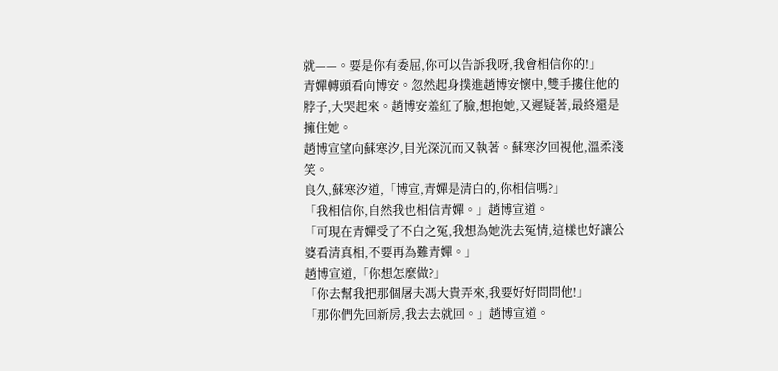就——。要是你有委屈,你可以告訴我呀,我會相信你的!」
青嬋轉頭看向博安。忽然起身撲進趙博安懷中,雙手摟住他的脖子,大哭起來。趙博安羞紅了臉,想抱她,又遲疑著,最終還是擁住她。
趙博宣望向蘇寒汐,目光深沉而又執著。蘇寒汐回視他,溫柔淺笑。
良久,蘇寒汐道,「博宣,青嬋是清白的,你相信嗎?」
「我相信你,自然我也相信青嬋。」趙博宣道。
「可現在青嬋受了不白之冤,我想為她洗去冤情,這樣也好讓公婆看清真相,不要再為難青嬋。」
趙博宣道,「你想怎麼做?」
「你去幫我把那個屠夫馮大貴弄來,我要好好問問他!」
「那你們先回新房,我去去就回。」趙博宣道。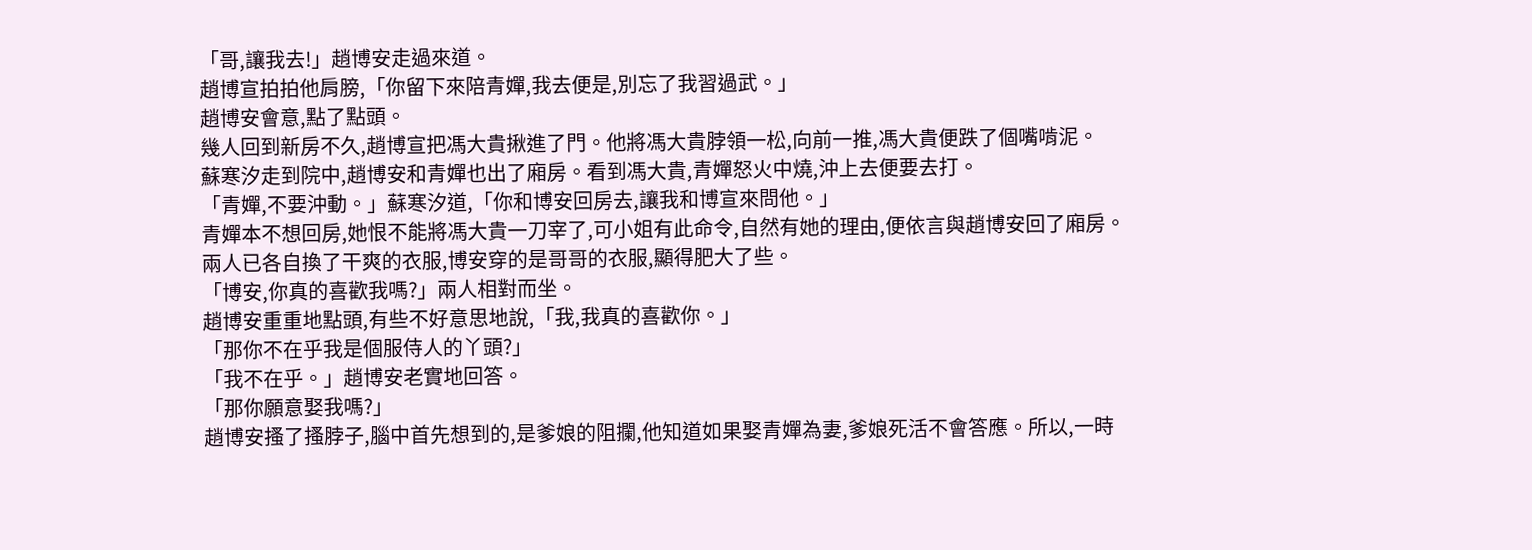「哥,讓我去!」趙博安走過來道。
趙博宣拍拍他肩膀,「你留下來陪青嬋,我去便是,別忘了我習過武。」
趙博安會意,點了點頭。
幾人回到新房不久,趙博宣把馮大貴揪進了門。他將馮大貴脖領一松,向前一推,馮大貴便跌了個嘴啃泥。
蘇寒汐走到院中,趙博安和青嬋也出了廂房。看到馮大貴,青嬋怒火中燒,沖上去便要去打。
「青嬋,不要沖動。」蘇寒汐道,「你和博安回房去,讓我和博宣來問他。」
青嬋本不想回房,她恨不能將馮大貴一刀宰了,可小姐有此命令,自然有她的理由,便依言與趙博安回了廂房。
兩人已各自換了干爽的衣服,博安穿的是哥哥的衣服,顯得肥大了些。
「博安,你真的喜歡我嗎?」兩人相對而坐。
趙博安重重地點頭,有些不好意思地說,「我,我真的喜歡你。」
「那你不在乎我是個服侍人的丫頭?」
「我不在乎。」趙博安老實地回答。
「那你願意娶我嗎?」
趙博安搔了搔脖子,腦中首先想到的,是爹娘的阻攔,他知道如果娶青嬋為妻,爹娘死活不會答應。所以,一時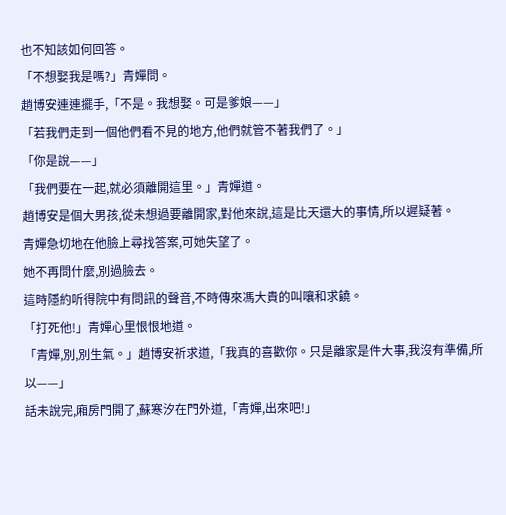也不知該如何回答。
「不想娶我是嗎?」青嬋問。
趙博安連連擺手,「不是。我想娶。可是爹娘——」
「若我們走到一個他們看不見的地方,他們就管不著我們了。」
「你是說——」
「我們要在一起,就必須離開這里。」青嬋道。
趙博安是個大男孩,從未想過要離開家,對他來說,這是比天還大的事情,所以遲疑著。
青嬋急切地在他臉上尋找答案,可她失望了。
她不再問什麼,別過臉去。
這時隱約听得院中有問訊的聲音,不時傳來馮大貴的叫嚷和求饒。
「打死他!」青嬋心里恨恨地道。
「青嬋,別,別生氣。」趙博安祈求道,「我真的喜歡你。只是離家是件大事,我沒有準備,所以——」
話未說完,廂房門開了,蘇寒汐在門外道,「青嬋,出來吧!」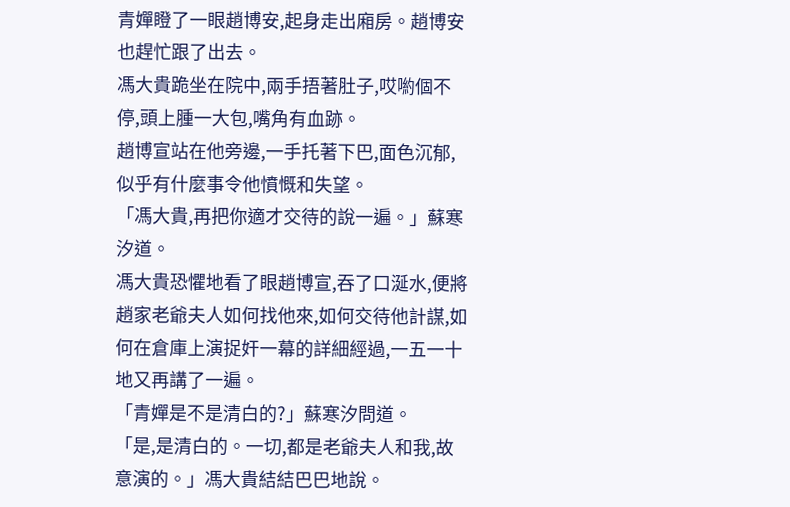青嬋瞪了一眼趙博安,起身走出廂房。趙博安也趕忙跟了出去。
馮大貴跪坐在院中,兩手捂著肚子,哎喲個不停,頭上腫一大包,嘴角有血跡。
趙博宣站在他旁邊,一手托著下巴,面色沉郁,似乎有什麼事令他憤慨和失望。
「馮大貴,再把你適才交待的說一遍。」蘇寒汐道。
馮大貴恐懼地看了眼趙博宣,吞了口涎水,便將趙家老爺夫人如何找他來,如何交待他計謀,如何在倉庫上演捉奸一幕的詳細經過,一五一十地又再講了一遍。
「青嬋是不是清白的?」蘇寒汐問道。
「是,是清白的。一切,都是老爺夫人和我,故意演的。」馮大貴結結巴巴地說。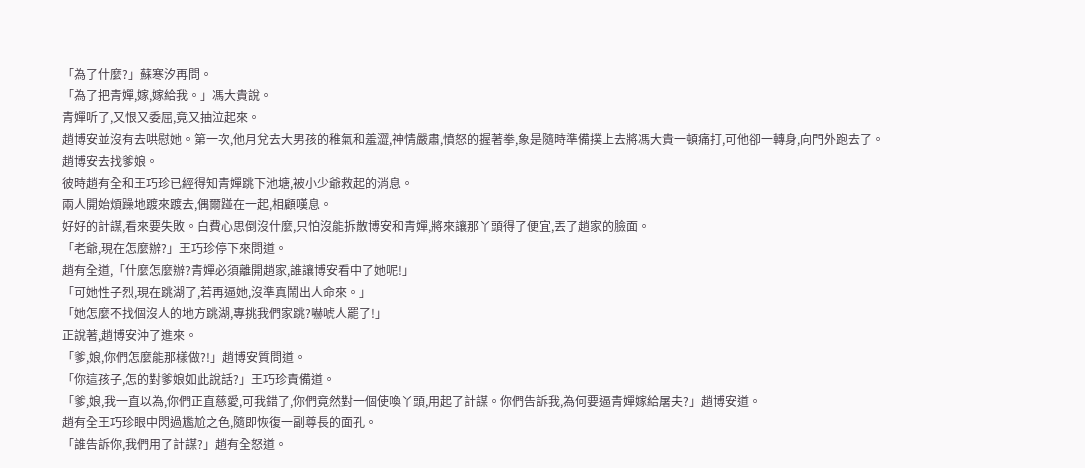「為了什麼?」蘇寒汐再問。
「為了把青嬋,嫁,嫁給我。」馮大貴說。
青嬋听了,又恨又委屈,竟又抽泣起來。
趙博安並沒有去哄慰她。第一次,他月兌去大男孩的稚氣和羞澀,神情嚴肅,憤怒的握著拳,象是隨時準備撲上去將馮大貴一頓痛打,可他卻一轉身,向門外跑去了。
趙博安去找爹娘。
彼時趙有全和王巧珍已經得知青嬋跳下池塘,被小少爺救起的消息。
兩人開始煩躁地踱來踱去,偶爾踫在一起,相顧嘆息。
好好的計謀,看來要失敗。白費心思倒沒什麼,只怕沒能拆散博安和青嬋,將來讓那丫頭得了便宜,丟了趙家的臉面。
「老爺,現在怎麼辦?」王巧珍停下來問道。
趙有全道,「什麼怎麼辦?青嬋必須離開趙家,誰讓博安看中了她呢!」
「可她性子烈,現在跳湖了,若再逼她,沒準真鬧出人命來。」
「她怎麼不找個沒人的地方跳湖,專挑我們家跳?嚇唬人罷了!」
正說著,趙博安沖了進來。
「爹,娘,你們怎麼能那樣做?!」趙博安質問道。
「你這孩子,怎的對爹娘如此說話?」王巧珍責備道。
「爹,娘,我一直以為,你們正直慈愛,可我錯了,你們竟然對一個使喚丫頭,用起了計謀。你們告訴我,為何要逼青嬋嫁給屠夫?」趙博安道。
趙有全王巧珍眼中閃過尷尬之色,隨即恢復一副尊長的面孔。
「誰告訴你,我們用了計謀?」趙有全怒道。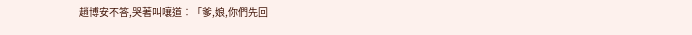趙博安不答,哭著叫嚷道︰「爹,娘,你們先回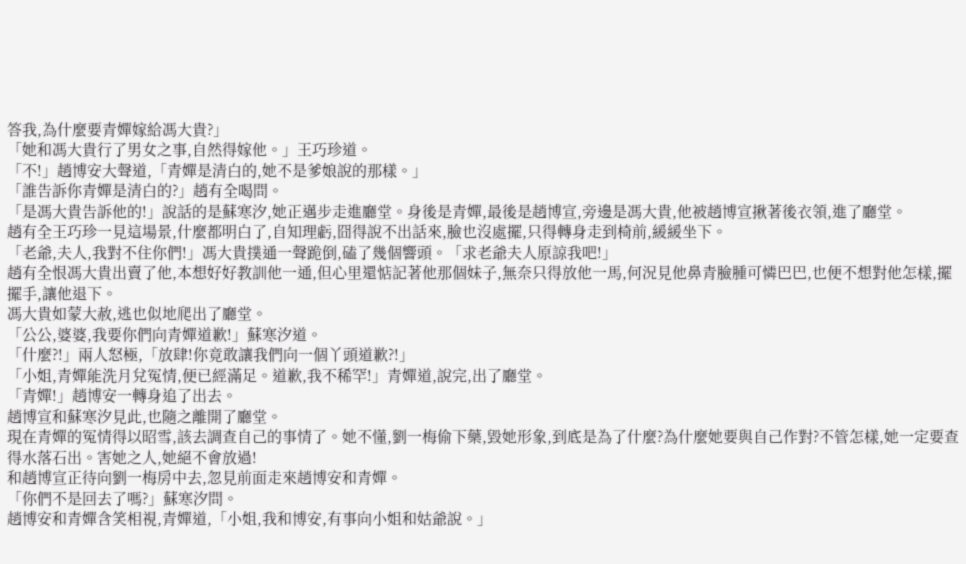答我,為什麼要青嬋嫁給馮大貴?」
「她和馮大貴行了男女之事,自然得嫁他。」王巧珍道。
「不!」趙博安大聲道,「青嬋是清白的,她不是爹娘說的那樣。」
「誰告訴你青嬋是清白的?」趙有全喝問。
「是馮大貴告訴他的!」說話的是蘇寒汐,她正邁步走進廳堂。身後是青嬋,最後是趙博宣,旁邊是馮大貴,他被趙博宣揪著後衣領,進了廳堂。
趙有全王巧珍一見這場景,什麼都明白了,自知理虧,囧得說不出話來,臉也沒處擺,只得轉身走到椅前,緩緩坐下。
「老爺,夫人,我對不住你們!」馮大貴撲通一聲跪倒,磕了幾個響頭。「求老爺夫人原諒我吧!」
趙有全恨馮大貴出賣了他,本想好好教訓他一通,但心里還惦記著他那個妹子,無奈只得放他一馬,何況見他鼻青臉腫可憐巴巴,也便不想對他怎樣,擺擺手,讓他退下。
馮大貴如蒙大赦,逃也似地爬出了廳堂。
「公公,婆婆,我要你們向青嬋道歉!」蘇寒汐道。
「什麼?!」兩人怒極,「放肆!你竟敢讓我們向一個丫頭道歉?!」
「小姐,青嬋能洗月兌冤情,便已經滿足。道歉,我不稀罕!」青嬋道,說完,出了廳堂。
「青嬋!」趙博安一轉身追了出去。
趙博宣和蘇寒汐見此,也隨之離開了廳堂。
現在青嬋的冤情得以昭雪,該去調查自己的事情了。她不懂,劉一梅偷下藥,毀她形象,到底是為了什麼?為什麼她要與自己作對?不管怎樣,她一定要查得水落石出。害她之人,她絕不會放過!
和趙博宣正待向劉一梅房中去,忽見前面走來趙博安和青嬋。
「你們不是回去了嗎?」蘇寒汐問。
趙博安和青嬋含笑相視,青嬋道,「小姐,我和博安,有事向小姐和姑爺說。」